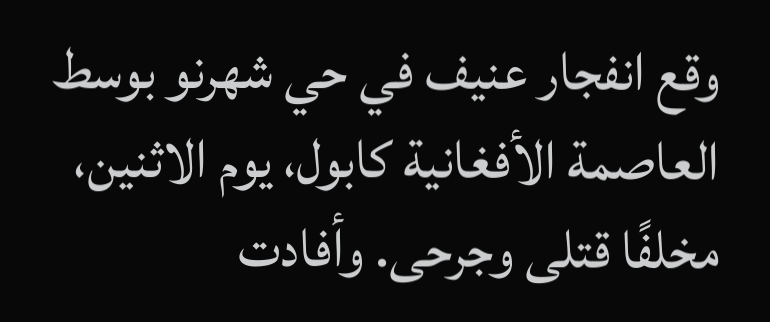وقع انفجار عنيف في حي شهرنو بوسط العاصمة الأفغانية كابول، يوم الاثنين، مخلفًا قتلى وجرحى. وأفادت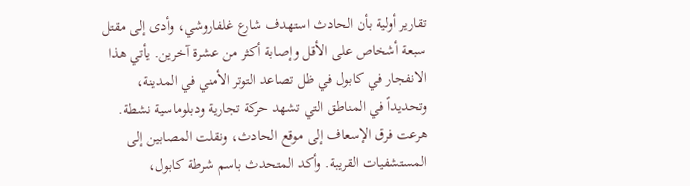تقارير أولية بأن الحادث استهدف شارع غلفاروشي، وأدى إلى مقتل سبعة أشخاص على الأقل وإصابة أكثر من عشرة آخرين. يأتي هذا الانفجار في كابول في ظل تصاعد التوتر الأمني في المدينة، وتحديداً في المناطق التي تشهد حركة تجارية ودبلوماسية نشطة.
هرعت فرق الإسعاف إلى موقع الحادث، ونقلت المصابين إلى المستشفيات القريبة. وأكد المتحدث باسم شرطة كابول،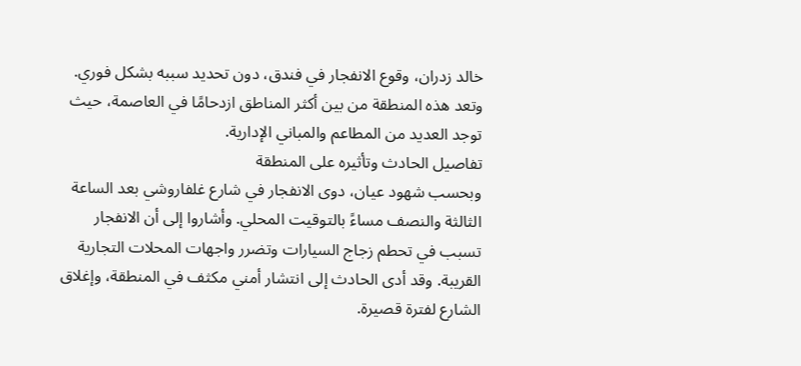خالد زدران، وقوع الانفجار في فندق، دون تحديد سببه بشكل فوري. وتعد هذه المنطقة من بين أكثر المناطق ازدحامًا في العاصمة، حيث توجد العديد من المطاعم والمباني الإدارية.
تفاصيل الحادث وتأثيره على المنطقة
وبحسب شهود عيان، دوى الانفجار في شارع غلفاروشي بعد الساعة الثالثة والنصف مساءً بالتوقيت المحلي. وأشاروا إلى أن الانفجار تسبب في تحطم زجاج السيارات وتضرر واجهات المحلات التجارية القريبة. وقد أدى الحادث إلى انتشار أمني مكثف في المنطقة، وإغلاق الشارع لفترة قصيرة.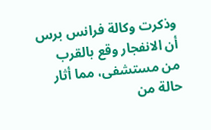وذكرت وكالة فرانس برس أن الانفجار وقع بالقرب من مستشفى، مما أثار حالة من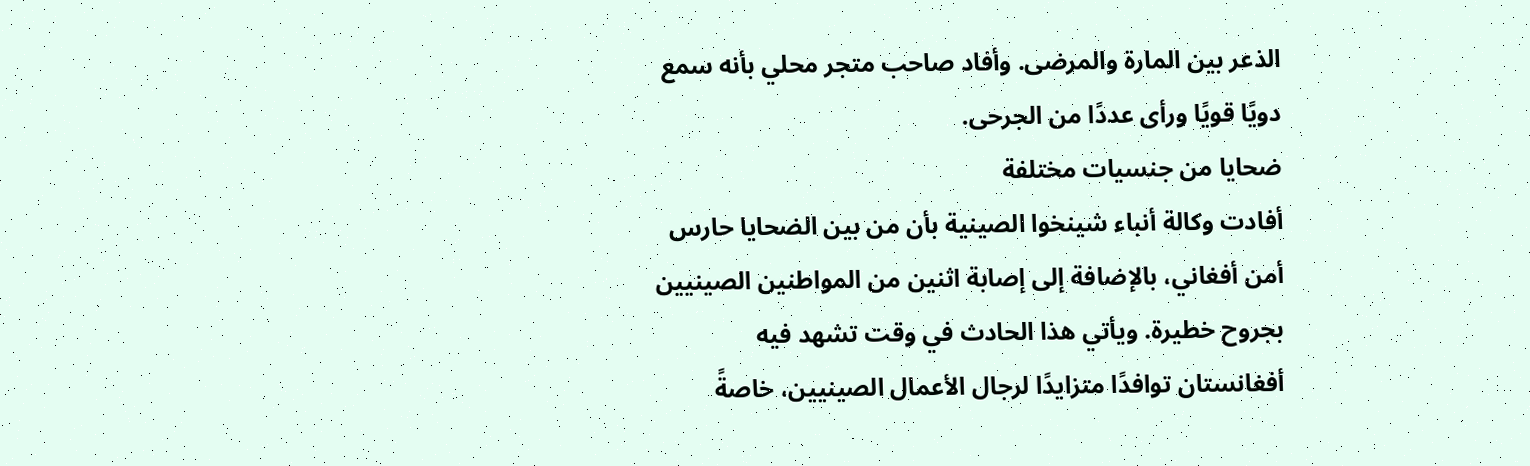الذعر بين المارة والمرضى. وأفاد صاحب متجر محلي بأنه سمع دويًا قويًا ورأى عددًا من الجرحى.
ضحايا من جنسيات مختلفة
أفادت وكالة أنباء شينخوا الصينية بأن من بين الضحايا حارس أمن أفغاني، بالإضافة إلى إصابة اثنين من المواطنين الصينيين بجروح خطيرة. ويأتي هذا الحادث في وقت تشهد فيه أفغانستان توافدًا متزايدًا لرجال الأعمال الصينيين، خاصةً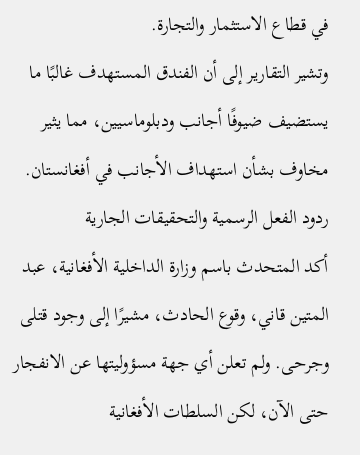في قطاع الاستثمار والتجارة.
وتشير التقارير إلى أن الفندق المستهدف غالبًا ما يستضيف ضيوفًا أجانب ودبلوماسيين، مما يثير مخاوف بشأن استهداف الأجانب في أفغانستان.
ردود الفعل الرسمية والتحقيقات الجارية
أكد المتحدث باسم وزارة الداخلية الأفغانية، عبد المتين قاني، وقوع الحادث، مشيرًا إلى وجود قتلى وجرحى. ولم تعلن أي جهة مسؤوليتها عن الانفجار حتى الآن، لكن السلطات الأفغانية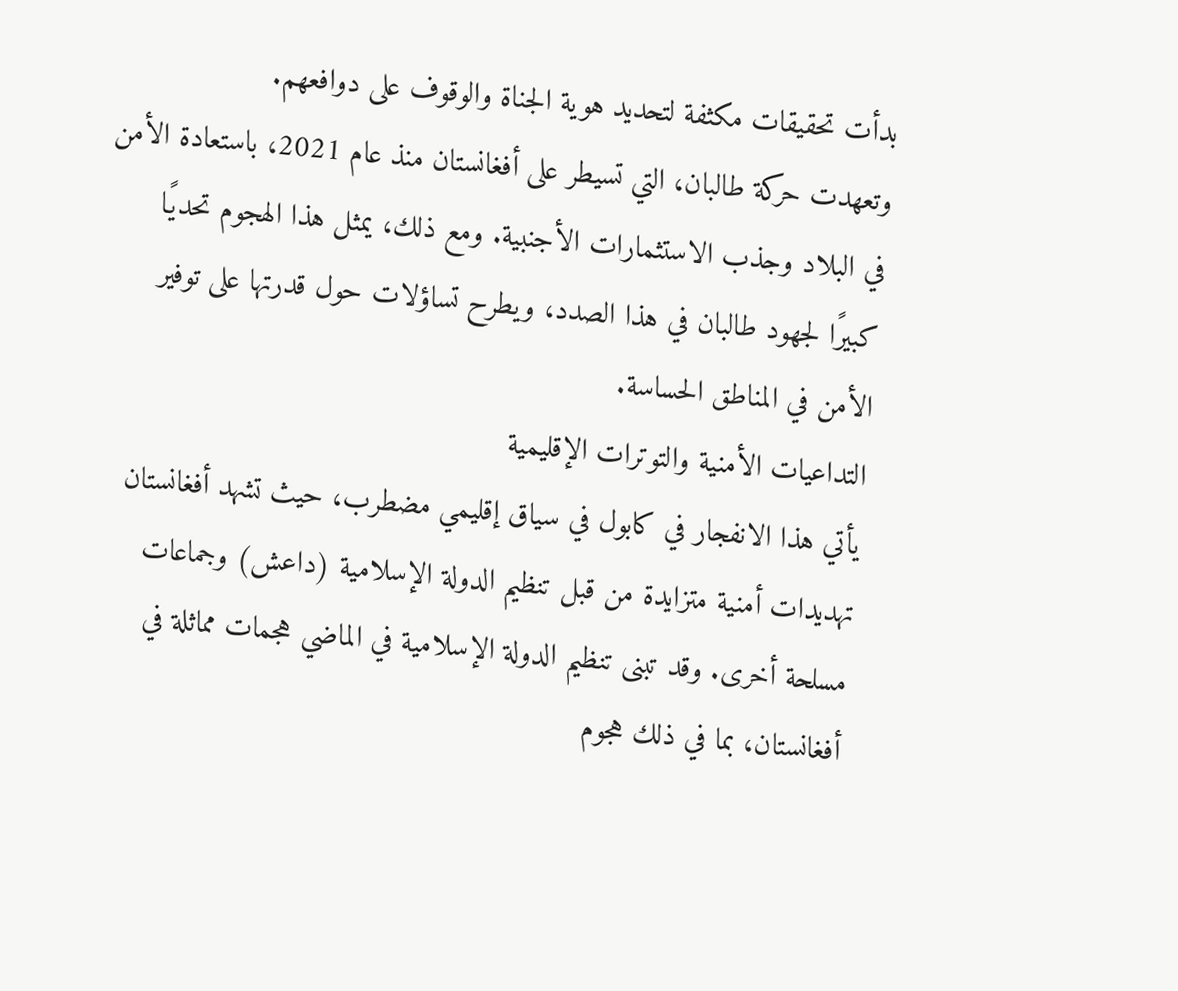بدأت تحقيقات مكثفة لتحديد هوية الجناة والوقوف على دوافعهم.
وتعهدت حركة طالبان، التي تسيطر على أفغانستان منذ عام 2021، باستعادة الأمن في البلاد وجذب الاستثمارات الأجنبية. ومع ذلك، يمثل هذا الهجوم تحديًا كبيرًا لجهود طالبان في هذا الصدد، ويطرح تساؤلات حول قدرتها على توفير الأمن في المناطق الحساسة.
التداعيات الأمنية والتوترات الإقليمية
يأتي هذا الانفجار في كابول في سياق إقليمي مضطرب، حيث تشهد أفغانستان تهديدات أمنية متزايدة من قبل تنظيم الدولة الإسلامية (داعش) وجماعات مسلحة أخرى. وقد تبنى تنظيم الدولة الإسلامية في الماضي هجمات مماثلة في أفغانستان، بما في ذلك هجوم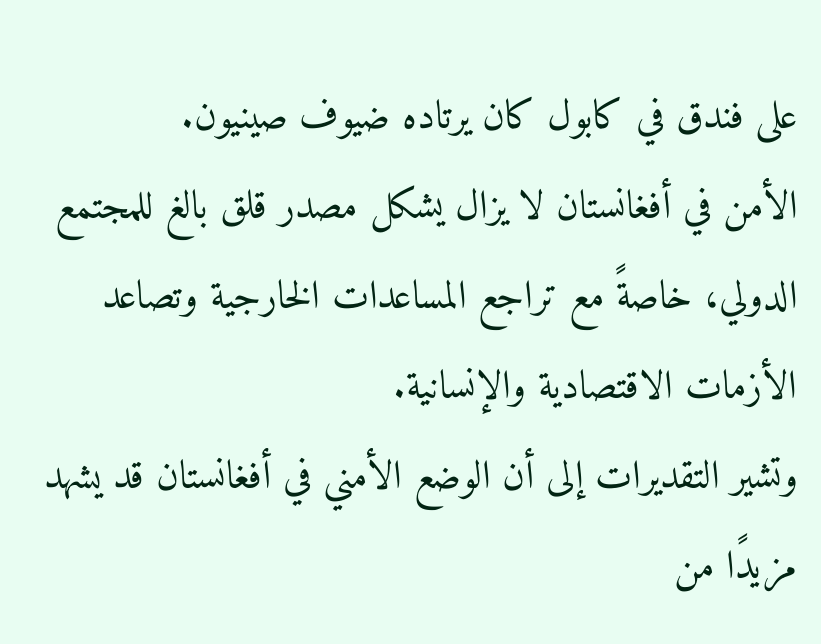على فندق في كابول كان يرتاده ضيوف صينيون.
الأمن في أفغانستان لا يزال يشكل مصدر قلق بالغ للمجتمع الدولي، خاصةً مع تراجع المساعدات الخارجية وتصاعد الأزمات الاقتصادية والإنسانية.
وتشير التقديرات إلى أن الوضع الأمني في أفغانستان قد يشهد مزيدًا من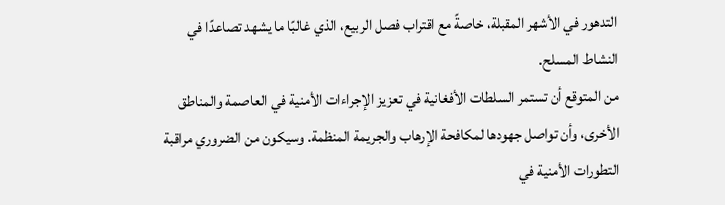التدهور في الأشهر المقبلة، خاصةً مع اقتراب فصل الربيع، الذي غالبًا ما يشهد تصاعدًا في النشاط المسلح.
من المتوقع أن تستمر السلطات الأفغانية في تعزيز الإجراءات الأمنية في العاصمة والمناطق الأخرى، وأن تواصل جهودها لمكافحة الإرهاب والجريمة المنظمة. وسيكون من الضروري مراقبة التطورات الأمنية في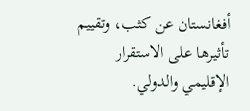أفغانستان عن كثب، وتقييم تأثيرها على الاستقرار الإقليمي والدولي.